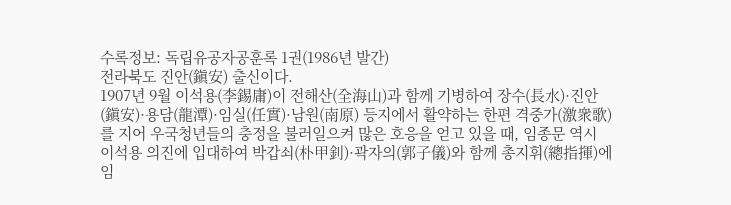수록정보: 독립유공자공훈록 1권(1986년 발간)
전라북도 진안(鎭安) 출신이다.
1907년 9월 이석용(李錫庸)이 전해산(全海山)과 함께 기병하여 장수(長水)·진안(鎭安)·용담(龍潭)·임실(任實)·남원(南原) 등지에서 활약하는 한편 격중가(激衆歌)를 지어 우국청년들의 충정을 불러일으켜 많은 호응을 얻고 있을 때, 임종문 역시 이석용 의진에 입대하여 박갑쇠(朴甲釗)·곽자의(郭子儀)와 함께 총지휘(總指揮)에 임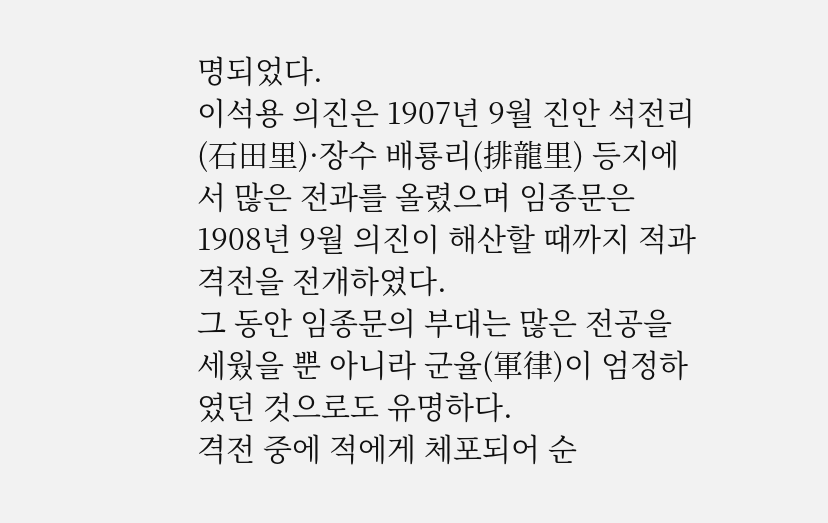명되었다.
이석용 의진은 1907년 9월 진안 석전리(石田里)·장수 배룡리(排龍里) 등지에서 많은 전과를 올렸으며 임종문은 1908년 9월 의진이 해산할 때까지 적과 격전을 전개하였다.
그 동안 임종문의 부대는 많은 전공을 세웠을 뿐 아니라 군율(軍律)이 엄정하였던 것으로도 유명하다.
격전 중에 적에게 체포되어 순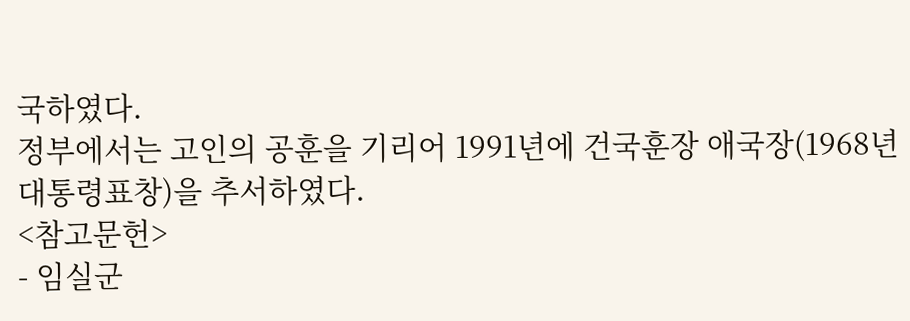국하였다.
정부에서는 고인의 공훈을 기리어 1991년에 건국훈장 애국장(1968년 대통령표창)을 추서하였다.
<참고문헌>
- 임실군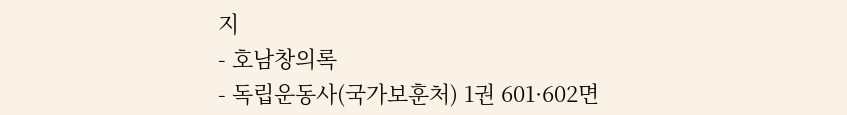지
- 호남창의록
- 독립운동사(국가보훈처) 1권 601·602면